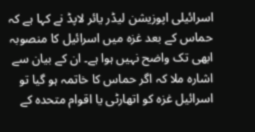اسرائیلی اپوزیشن لیڈر یائر لاپڈ نے کہا ہے کہ حماس کے بعد غزہ میں اسرائیل کا منصوبہ ابھی تک واضح نہیں ہوا ہے۔ ان کے بیان سے اشارہ ملا کہ اگر حماس کا خاتمہ ہو گیا تو اسرائیل غزہ کو اتھارٹی یا اقوام متحدہ کے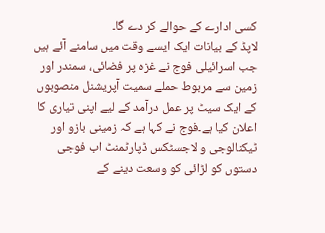کسی ادارے کے حوالے کر دے گا۔
لاپڈ کے بیانات ایک ایسے وقت میں سامنے آئے ہیں جب اسرائیلی فوج نے غزہ پر فضائی، سمندر اور زمین سے مربوط حملے سمیت آپریشنل منصوبوں کے ایک سیٹ پر عمل درآمد کے لیے اپنی تیاری کا اعلان کیا ہے۔فوج نے کہا ہے کہ زمینی بازو اور ٹیکنالوجی و لاجسٹکس ڈپارٹمنٹ اب فوجی دستوں کو لڑائی کو وسعت دینے کے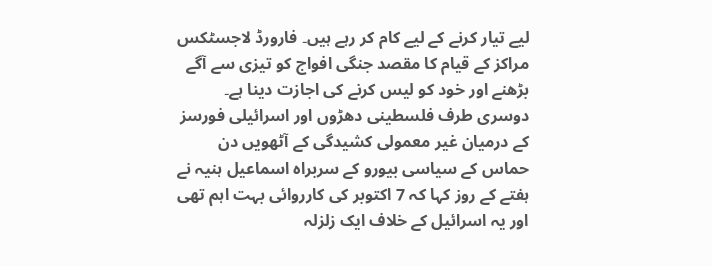لیے تیار کرنے کے لیے کام کر رہے ہیں۔ فارورڈ لاجسٹکس مراکز کے قیام کا مقصد جنگی افواج کو تیزی سے آگے بڑھنے اور خود کو لیس کرنے کی اجازت دینا ہے۔
دوسری طرف فلسطینی دھڑوں اور اسرائیلی فورسز کے درمیان غیر معمولی کشیدگی کے آٹھویں دن حماس کے سیاسی بیورو کے سربراہ اسماعیل ہنیہ نے ہفتے کے روز کہا کہ 7 اکتوبر کی کارروائی بہت اہم تھی اور یہ اسرائیل کے خلاف ایک زلزلہ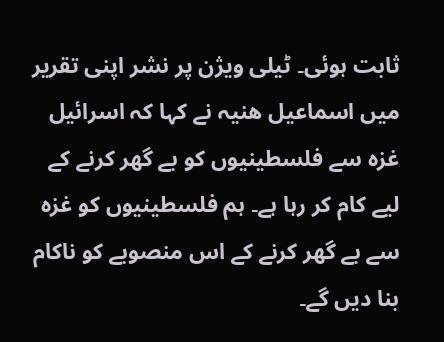ثابت ہوئی۔ ٹیلی ویژن پر نشر اپنی تقریر میں اسماعیل ھنیہ نے کہا کہ اسرائیل غزہ سے فلسطینیوں کو بے گھر کرنے کے لیے کام کر رہا ہے۔ ہم فلسطینیوں کو غزہ سے بے گھر کرنے کے اس منصوبے کو ناکام بنا دیں گے۔